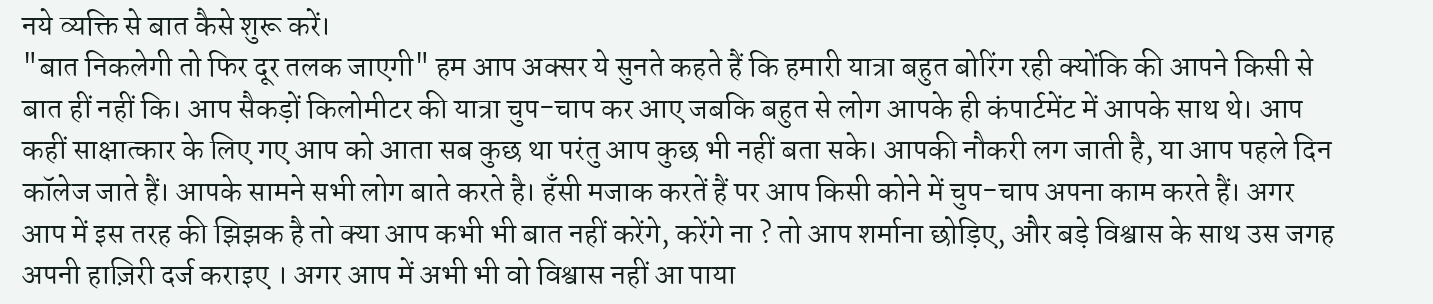नये व्यक्ति से बात कैसे शुरू करें।
"बात निकलेगी तो फिर दूर तलक जाएगी" हम आप अक्सर ये सुनते कहते हैं कि हमारी यात्रा बहुत बोरिंग रही क्योंकि की आपने किसी से बात हीं नहीं कि। आप सैकड़ों किलोमीटर की यात्रा चुप-चाप कर आए जबकि बहुत से लोग आपके ही कंपार्टमेंट में आपके साथ थे। आप कहीं साक्षात्कार के लिए गए आप को आता सब कुछ था परंतु आप कुछ भी नहीं बता सके। आपकी नौकरी लग जाती है, या आप पहले दिन कॉलेज जाते हैं। आपके सामने सभी लोग बाते करते है। हँसी मजाक करतें हैं पर आप किसी कोने में चुप-चाप अपना काम करते हैं। अगर आप में इस तरह की झिझक है तो क्या आप कभी भी बात नहीं करेंगे, करेंगे ना ? तो आप शर्माना छोड़िए, और बड़े विश्वास के साथ उस जगह अपनी हाज़िरी दर्ज कराइए । अगर आप में अभी भी वो विश्वास नहीं आ पाया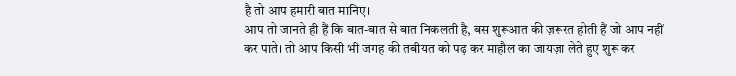है तो आप हमारी बात मानिए।
आप तो जानते ही हैं कि बात-बात से बात निकलती है, बस शुरूआत की ज़रूरत होती हैं जो आप नहीं कर पाते। तो आप किसी भी जगह की तबीयत को पढ़ कर माहौल का जायज़ा लेते हुए शुरू कर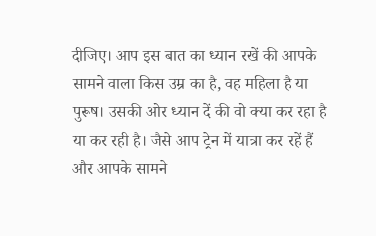दीजिए। आप इस बात का ध्यान रखें की आपके सामने वाला किस उम्र का है, वह महिला है या पुरूष। उसकी ओर ध्यान दें की वो क्या कर रहा है या कर रही है। जैसे आप ट्रेन में यात्रा कर रहें हैं और आपके सामने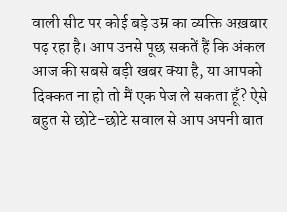वाली सीट पर कोई बड़े उम्र का व्यक्ति अख़बार पढ़ रहा है। आप उनसे पूछ सकतें हैं कि अंकल आज की सबसे बड़ी खबर क्या है, या आपको दिक्कत ना हो तो मैं एक पेज ले सकता हूँ? ऐसे बहुत से छोटे-छोटे सवाल से आप अपनी बात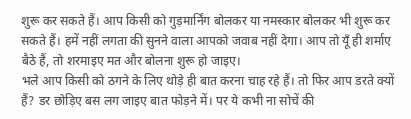शुरू कर सकते हैं। आप किसी को गुड़मार्निंग बोलकर या नमस्कार बोलकर भी शुरू कर सकते हैं। हमें नहीं लगता की सुनने वाला आपको जवाब नहीं देगा। आप तो यूँ ही शर्माए बैठे हैं, तो शरमाइए मत और बोलना शुरू हो जाइए।
भले आप किसी को ठगने के लिए थोड़े ही बात करना चाह रहे हैं। तो फिर आप डरते क्यों हैं? डर छोड़िए बस लग जाइए बात फोड़ने में। पर ये कभी ना सोचें की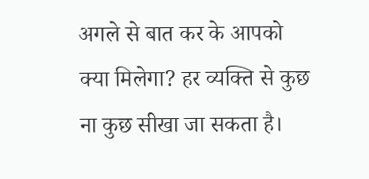अगले से बात कर के आपको क्या मिलेगा? हर व्यक्ति से कुछ ना कुछ सीखा जा सकता है।